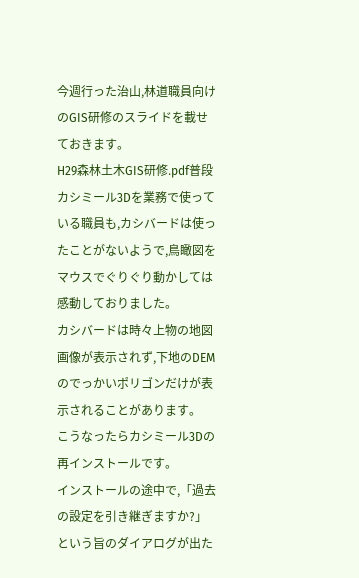今週行った治山,林道職員向けのGIS研修のスライドを載せておきます。
H29森林土木GIS研修.pdf普段カシミール3Dを業務で使っている職員も,カシバードは使ったことがないようで,鳥瞰図をマウスでぐりぐり動かしては感動しておりました。
カシバードは時々上物の地図画像が表示されず,下地のDEMのでっかいポリゴンだけが表示されることがあります。
こうなったらカシミール3Dの再インストールです。
インストールの途中で,「過去の設定を引き継ぎますか?」という旨のダイアログが出た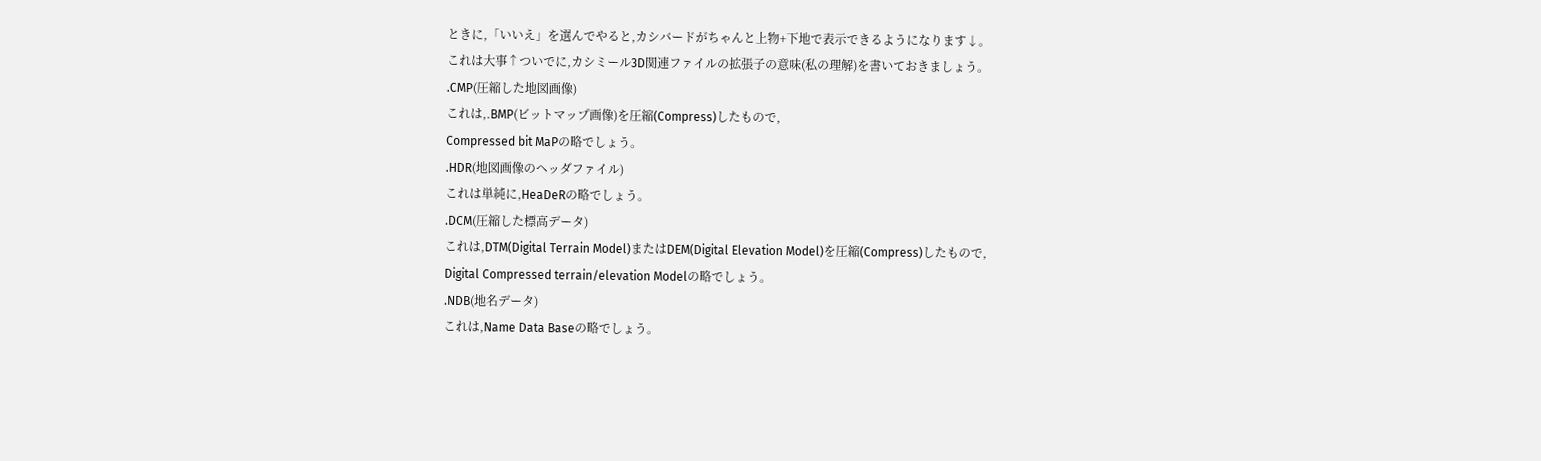ときに,「いいえ」を選んでやると,カシバードがちゃんと上物+下地で表示できるようになります↓。
これは大事↑ついでに,カシミール3D関連ファイルの拡張子の意味(私の理解)を書いておきましょう。
.CMP(圧縮した地図画像)
これは,.BMP(ビットマップ画像)を圧縮(Compress)したもので,
Compressed bit MaPの略でしょう。
.HDR(地図画像のヘッダファイル)
これは単純に,HeaDeRの略でしょう。
.DCM(圧縮した標高データ)
これは,DTM(Digital Terrain Model)またはDEM(Digital Elevation Model)を圧縮(Compress)したもので,
Digital Compressed terrain/elevation Modelの略でしょう。
.NDB(地名データ)
これは,Name Data Baseの略でしょう。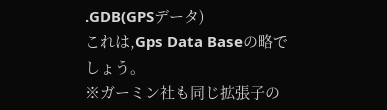.GDB(GPSデータ)
これは,Gps Data Baseの略でしょう。
※ガーミン社も同じ拡張子の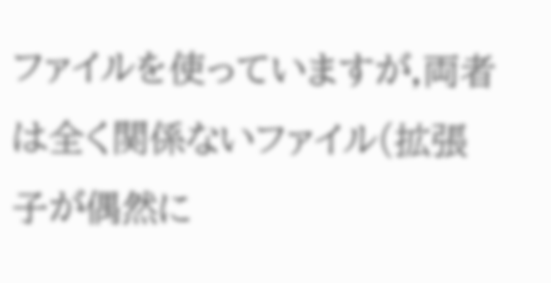ファイルを使っていますが,両者は全く関係ないファイル(拡張子が偶然に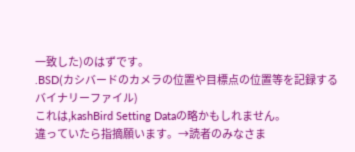一致した)のはずです。
.BSD(カシバードのカメラの位置や目標点の位置等を記録するバイナリーファイル)
これは,kashBird Setting Dataの略かもしれません。
違っていたら指摘願います。→読者のみなさま